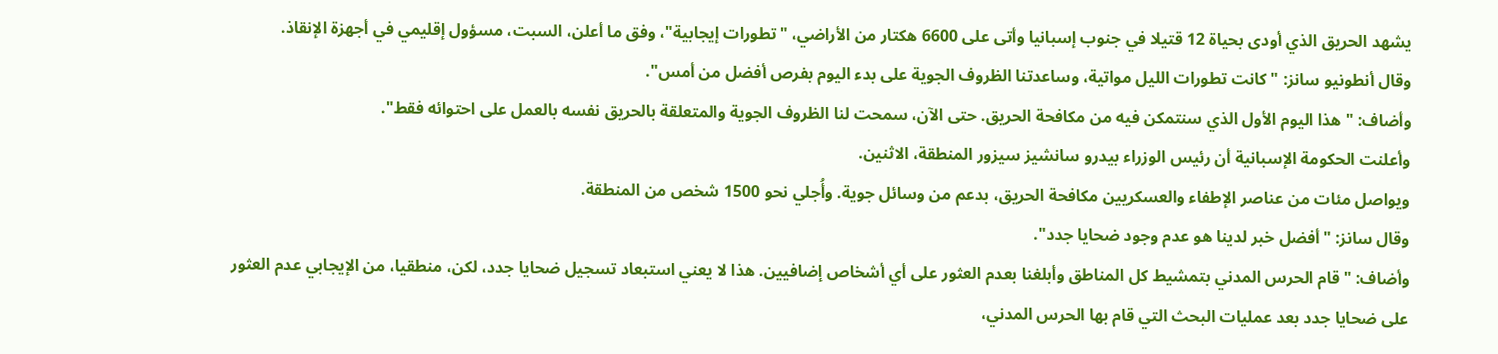يشهد الحريق الذي أودى بحياة 12 قتيلا في جنوب إسبانيا وأتى على 6600 هكتار من الأراضي، "تطورات إيجابية"، وفق ما أعلن، السبت، مسؤول إقليمي في أجهزة الإنقاذ.
وقال أنطونيو سانز: "كانت تطورات الليل مواتية، وساعدتنا الظروف الجوية على بدء اليوم بفرص أفضل من أمس".
وأضاف: "هذا اليوم الأول الذي سنتمكن فيه من مكافحة الحريق. حتى الآن، سمحت لنا الظروف الجوية والمتعلقة بالحريق نفسه بالعمل على احتوائه فقط".
وأعلنت الحكومة الإسبانية أن رئيس الوزراء بيدرو سانشيز سيزور المنطقة، الاثنين.
ويواصل مئات من عناصر الإطفاء والعسكريين مكافحة الحريق، بدعم من وسائل جوية. وأُجلي نحو 1500 شخص من المنطقة.
وقال سانز: "أفضل خبر لدينا هو عدم وجود ضحايا جدد".
وأضاف: "قام الحرس المدني بتمشيط كل المناطق وأبلغنا بعدم العثور على أي أشخاص إضافيين. هذا لا يعني استبعاد تسجيل ضحايا جدد، لكن، منطقيا، من الإيجابي عدم العثور على ضحايا جدد بعد عمليات البحث التي قام بها الحرس المدني،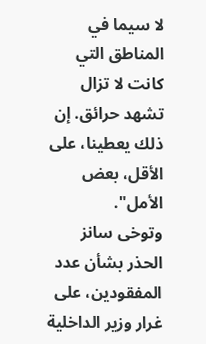لا سيما في المناطق التي كانت لا تزال تشهد حرائق. إن ذلك يعطينا، على الأقل، بعض الأمل".
وتوخى سانز الحذر بشأن عدد المفقودين، على غرار وزير الداخلية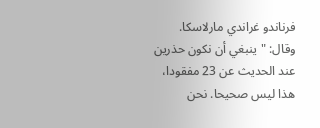فرناندو غراندي مارلاسكا.
وقال: "ينبغي أن نكون حذرين عند الحديث عن 23 مفقودا، هذا ليس صحيحا. نحن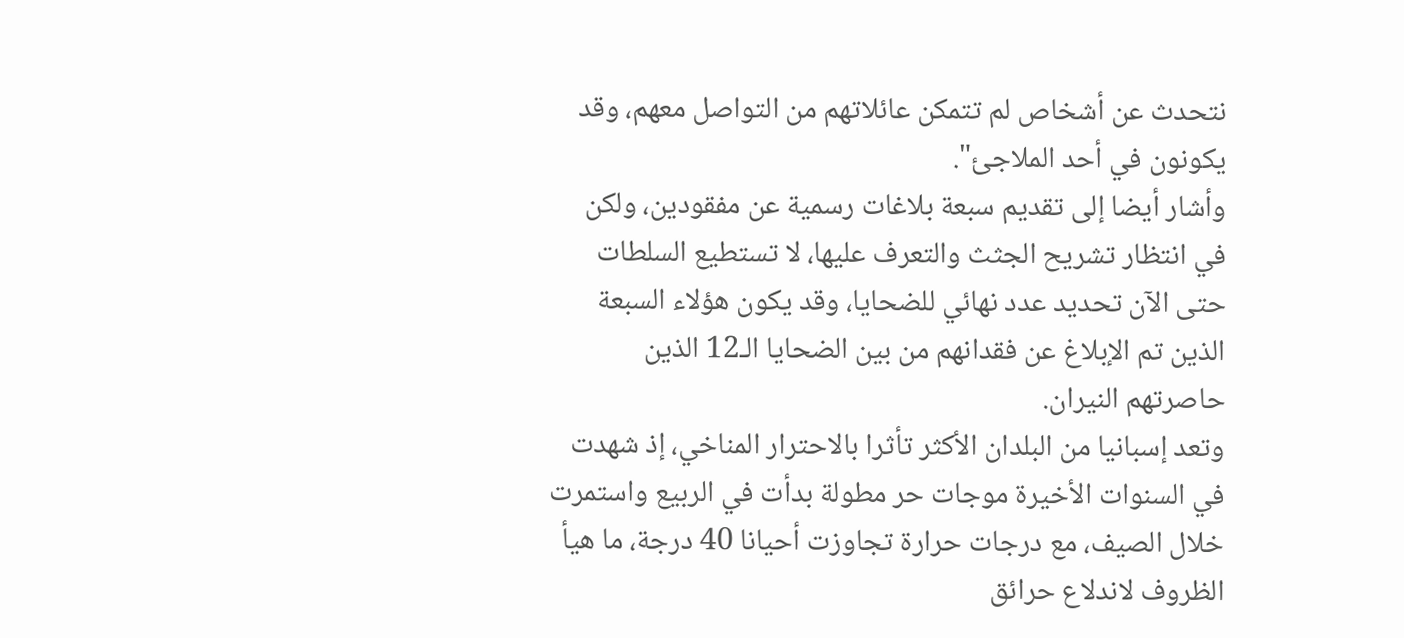نتحدث عن أشخاص لم تتمكن عائلاتهم من التواصل معهم، وقد يكونون في أحد الملاجئ".
وأشار أيضا إلى تقديم سبعة بلاغات رسمية عن مفقودين، ولكن في انتظار تشريح الجثث والتعرف عليها، لا تستطيع السلطات حتى الآن تحديد عدد نهائي للضحايا، وقد يكون هؤلاء السبعة الذين تم الإبلاغ عن فقدانهم من بين الضحايا الـ12 الذين حاصرتهم النيران.
وتعد إسبانيا من البلدان الأكثر تأثرا بالاحترار المناخي، إذ شهدت في السنوات الأخيرة موجات حر مطولة بدأت في الربيع واستمرت خلال الصيف، مع درجات حرارة تجاوزت أحيانا 40 درجة، ما هيأ الظروف لاندلاع حرائق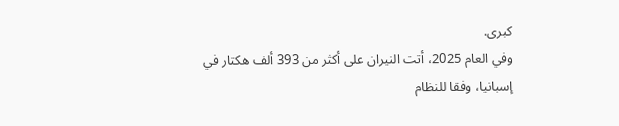كبرى.
وفي العام 2025، أتت النيران على أكثر من 393 ألف هكتار في إسبانيا، وفقا للنظام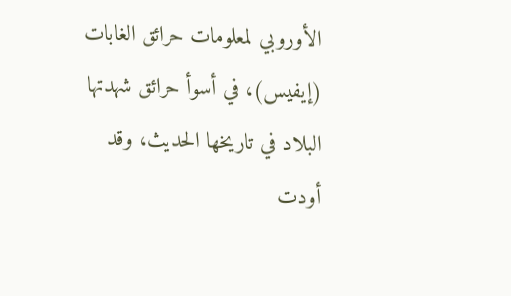الأوروبي لمعلومات حرائق الغابات (إيفيس)، في أسوأ حرائق شهدتها البلاد في تاريخها الحديث، وقد أودت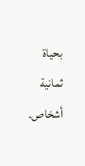بحياة ثمانية أشخاص.